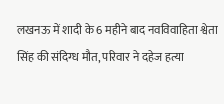लखनऊ में शादी के 6 महीने बाद नवविवाहिता श्वेता सिंह की संदिग्ध मौत, परिवार ने दहेज हत्या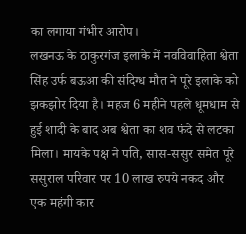का लगाया गंभीर आरोप।
लखनऊ के ठाकुरगंज इलाके में नवविवाहिता श्वेता सिंह उर्फ बऊआ की संदिग्ध मौत ने पूरे इलाके को झकझोर दिया है। महज 6 महीने पहले धूमधाम से हुई शादी के बाद अब श्वेता का शव फंदे से लटका मिला। मायके पक्ष ने पति, सास-ससुर समेत पूरे ससुराल परिवार पर 10 लाख रुपये नकद और एक महंगी कार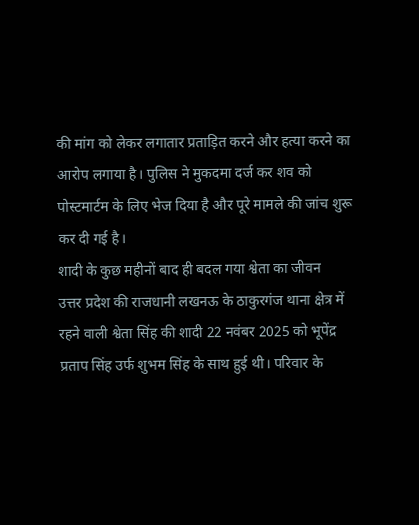की मांग को लेकर लगातार प्रताड़ित करने और हत्या करने का आरोप लगाया है। पुलिस ने मुकदमा दर्ज कर शव को पोस्टमार्टम के लिए भेज दिया है और पूरे मामले की जांच शुरू कर दी गई है।
शादी के कुछ महीनों बाद ही बदल गया श्वेता का जीवन
उत्तर प्रदेश की राजधानी लखनऊ के ठाकुरगंज थाना क्षेत्र में रहने वाली श्वेता सिंह की शादी 22 नवंबर 2025 को भूपेंद्र प्रताप सिंह उर्फ शुभम सिंह के साथ हुई थी। परिवार के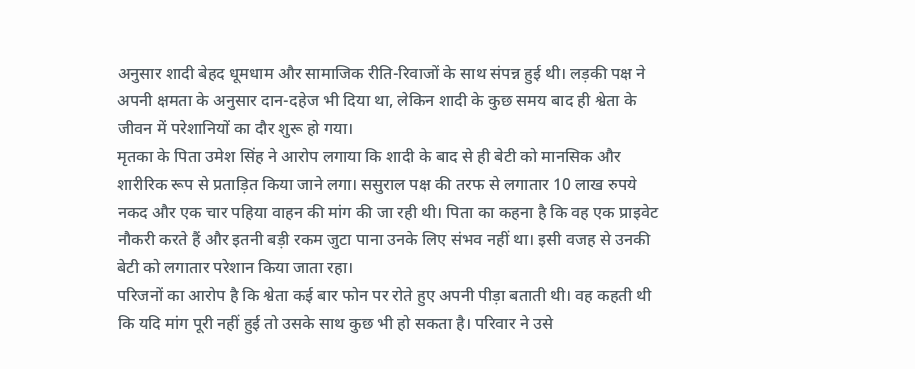अनुसार शादी बेहद धूमधाम और सामाजिक रीति-रिवाजों के साथ संपन्न हुई थी। लड़की पक्ष ने अपनी क्षमता के अनुसार दान-दहेज भी दिया था, लेकिन शादी के कुछ समय बाद ही श्वेता के जीवन में परेशानियों का दौर शुरू हो गया।
मृतका के पिता उमेश सिंह ने आरोप लगाया कि शादी के बाद से ही बेटी को मानसिक और शारीरिक रूप से प्रताड़ित किया जाने लगा। ससुराल पक्ष की तरफ से लगातार 10 लाख रुपये नकद और एक चार पहिया वाहन की मांग की जा रही थी। पिता का कहना है कि वह एक प्राइवेट नौकरी करते हैं और इतनी बड़ी रकम जुटा पाना उनके लिए संभव नहीं था। इसी वजह से उनकी बेटी को लगातार परेशान किया जाता रहा।
परिजनों का आरोप है कि श्वेता कई बार फोन पर रोते हुए अपनी पीड़ा बताती थी। वह कहती थी कि यदि मांग पूरी नहीं हुई तो उसके साथ कुछ भी हो सकता है। परिवार ने उसे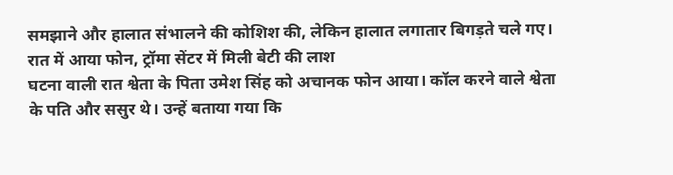समझाने और हालात संभालने की कोशिश की, लेकिन हालात लगातार बिगड़ते चले गए।
रात में आया फोन, ट्रॉमा सेंटर में मिली बेटी की लाश
घटना वाली रात श्वेता के पिता उमेश सिंह को अचानक फोन आया। कॉल करने वाले श्वेता के पति और ससुर थे। उन्हें बताया गया कि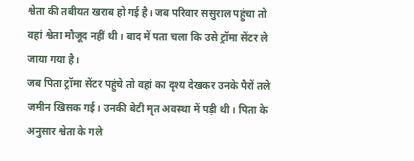श्वेता की तबीयत खराब हो गई है। जब परिवार ससुराल पहुंचा तो वहां श्वेता मौजूद नहीं थी। बाद में पता चला कि उसे ट्रॉमा सेंटर ले जाया गया है।
जब पिता ट्रॉमा सेंटर पहुंचे तो वहां का दृश्य देखकर उनके पैरों तले जमीन खिसक गई। उनकी बेटी मृत अवस्था में पड़ी थी। पिता के अनुसार श्वेता के गले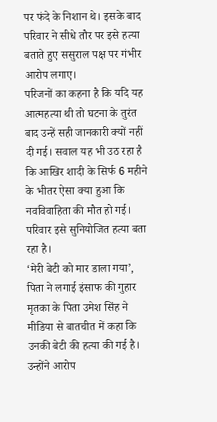पर फंदे के निशान थे। इसके बाद परिवार ने सीधे तौर पर इसे हत्या बताते हुए ससुराल पक्ष पर गंभीर आरोप लगाए।
परिजनों का कहना है कि यदि यह आत्महत्या थी तो घटना के तुरंत बाद उन्हें सही जानकारी क्यों नहीं दी गई। सवाल यह भी उठ रहा है कि आखिर शादी के सिर्फ 6 महीने के भीतर ऐसा क्या हुआ कि नवविवाहिता की मौत हो गई। परिवार इसे सुनियोजित हत्या बता रहा है।
‘मेरी बेटी को मार डाला गया’, पिता ने लगाई इंसाफ की गुहार
मृतका के पिता उमेश सिंह ने मीडिया से बातचीत में कहा कि उनकी बेटी की हत्या की गई है। उन्होंने आरोप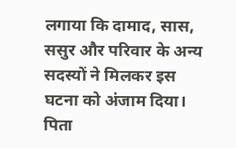लगाया कि दामाद, सास, ससुर और परिवार के अन्य सदस्यों ने मिलकर इस घटना को अंजाम दिया। पिता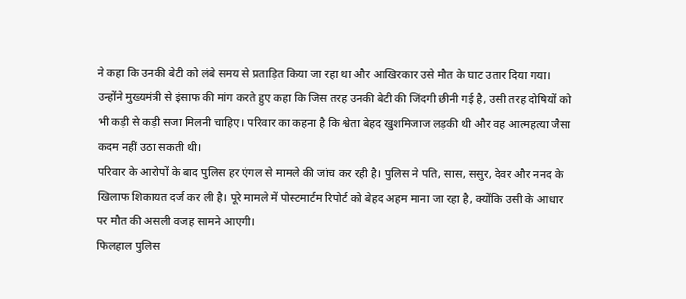ने कहा कि उनकी बेटी को लंबे समय से प्रताड़ित किया जा रहा था और आखिरकार उसे मौत के घाट उतार दिया गया।
उन्होंने मुख्यमंत्री से इंसाफ की मांग करते हुए कहा कि जिस तरह उनकी बेटी की जिंदगी छीनी गई है, उसी तरह दोषियों को भी कड़ी से कड़ी सजा मिलनी चाहिए। परिवार का कहना है कि श्वेता बेहद खुशमिजाज लड़की थी और वह आत्महत्या जैसा कदम नहीं उठा सकती थी।
परिवार के आरोपों के बाद पुलिस हर एंगल से मामले की जांच कर रही है। पुलिस ने पति, सास, ससुर, देवर और ननद के खिलाफ शिकायत दर्ज कर ली है। पूरे मामले में पोस्टमार्टम रिपोर्ट को बेहद अहम माना जा रहा है, क्योंकि उसी के आधार पर मौत की असली वजह सामने आएगी।
फिलहाल पुलिस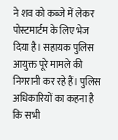ने शव को कब्जे में लेकर पोस्टमार्टम के लिए भेज दिया है। सहायक पुलिस आयुक्त पूरे मामले की निगरानी कर रहे हैं। पुलिस अधिकारियों का कहना है कि सभी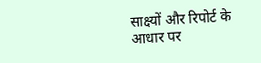साक्ष्यों और रिपोर्ट के आधार पर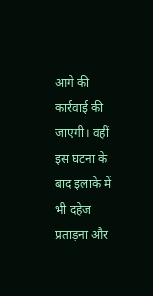आगे की कार्रवाई की जाएगी। वहीं इस घटना के बाद इलाके में भी दहेज प्रताड़ना और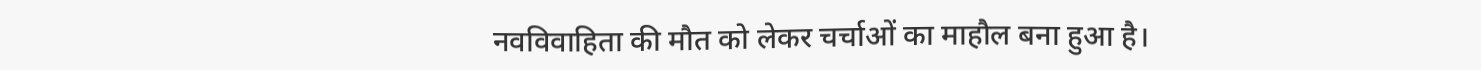नवविवाहिता की मौत को लेकर चर्चाओं का माहौल बना हुआ है।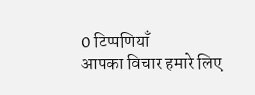0 टिप्पणियाँ
आपका विचार हमारे लिए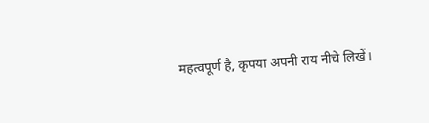महत्वपूर्ण है, कृपया अपनी राय नीचे लिखें।